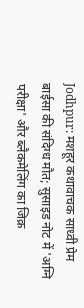Jodhpur: मशहूर कथावाचक साध्वी प्रेम बाईसा की संदिग्ध मौत; सुसाइड नोट में 'अग्नि परीक्षा' और ब्लैकमेलिंग का जिक्र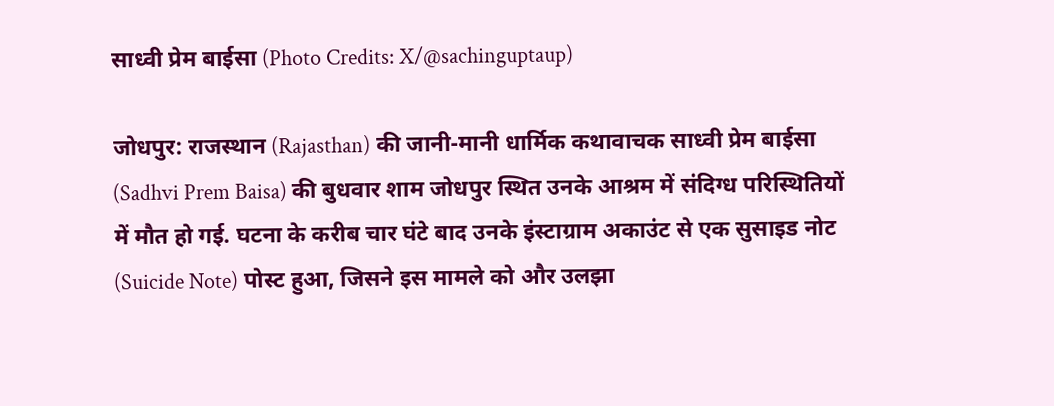साध्वी प्रेम बाईसा (Photo Credits: X/@sachinguptaup)

जोधपुर: राजस्थान (Rajasthan) की जानी-मानी धार्मिक कथावाचक साध्वी प्रेम बाईसा (Sadhvi Prem Baisa) की बुधवार शाम जोधपुर स्थित उनके आश्रम में संदिग्ध परिस्थितियों में मौत हो गई. घटना के करीब चार घंटे बाद उनके इंस्टाग्राम अकाउंट से एक सुसाइड नोट (Suicide Note) पोस्ट हुआ, जिसने इस मामले को और उलझा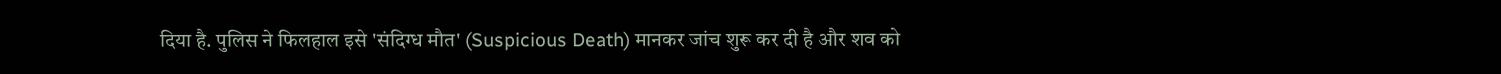दिया है. पुलिस ने फिलहाल इसे 'संदिग्ध मौत' (Suspicious Death) मानकर जांच शुरू कर दी है और शव को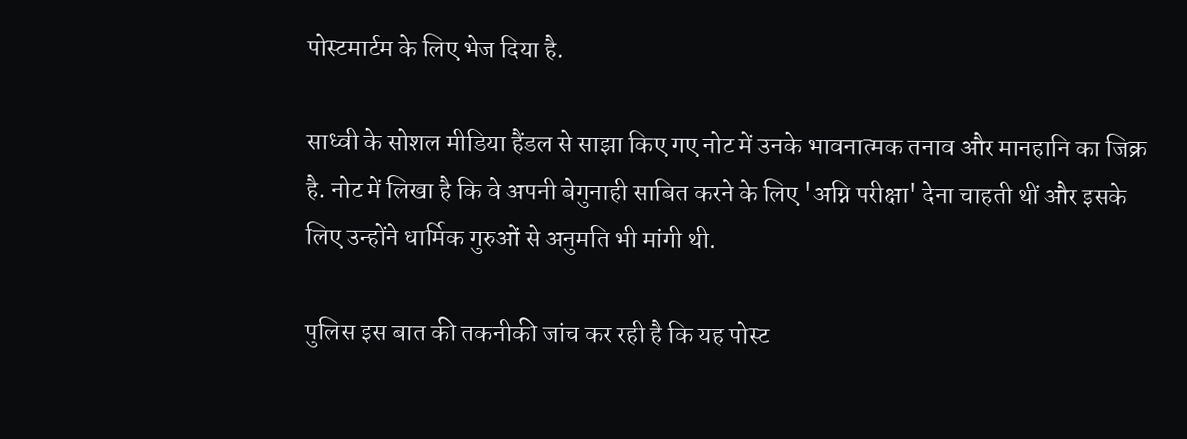पोस्टमार्टम के लिए भेज दिया है.

साध्वी के सोशल मीडिया हैंडल से साझा किए गए नोट में उनके भावनात्मक तनाव और मानहानि का जिक्र है. नोट में लिखा है कि वे अपनी बेगुनाही साबित करने के लिए 'अग्नि परीक्षा' देना चाहती थीं और इसके लिए उन्होंने धार्मिक गुरुओं से अनुमति भी मांगी थी.

पुलिस इस बात की तकनीकी जांच कर रही है कि यह पोस्ट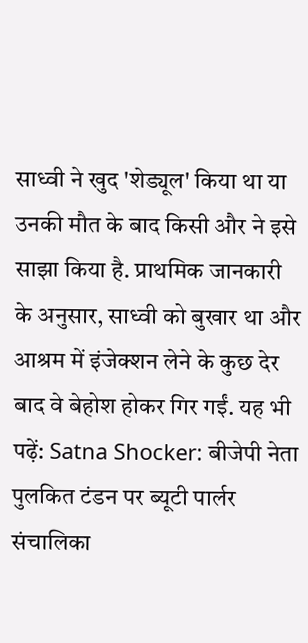साध्वी ने खुद 'शेड्यूल' किया था या उनकी मौत के बाद किसी और ने इसे साझा किया है. प्राथमिक जानकारी के अनुसार, साध्वी को बुखार था और आश्रम में इंजेक्शन लेने के कुछ देर बाद वे बेहोश होकर गिर गईं. यह भी पढ़ें: Satna Shocker: बीजेपी नेता पुलकित टंडन पर ब्यूटी पार्लर संचालिका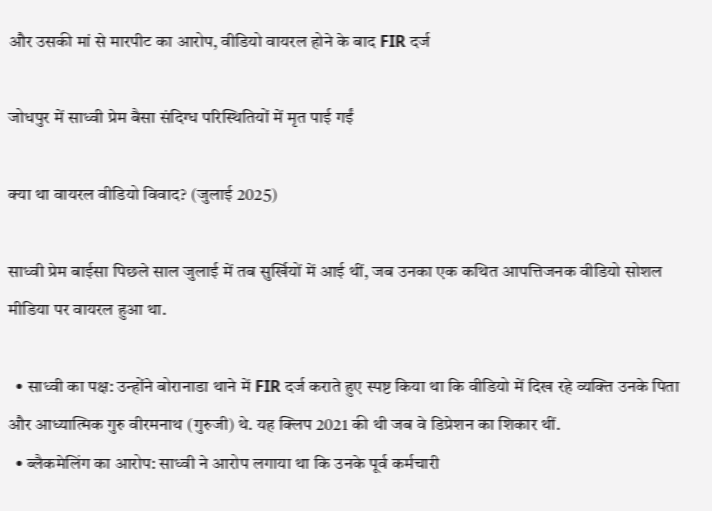और उसकी मां से मारपीट का आरोप, वीडियो वायरल होने के बाद FIR दर्ज

जोधपुर में साध्वी प्रेम बैसा संदिग्ध परिस्थितियों में मृत पाई गईं

क्या था वायरल वीडियो विवाद? (जुलाई 2025)

साध्वी प्रेम बाईसा पिछले साल जुलाई में तब सुर्खियों में आई थीं, जब उनका एक कथित आपत्तिजनक वीडियो सोशल मीडिया पर वायरल हुआ था.

  • साध्वी का पक्ष: उन्होंने बोरानाडा थाने में FIR दर्ज कराते हुए स्पष्ट किया था कि वीडियो में दिख रहे व्यक्ति उनके पिता और आध्यात्मिक गुरु वीरमनाथ (गुरुजी) थे. यह क्लिप 2021 की थी जब वे डिप्रेशन का शिकार थीं.
  • ब्लैकमेलिंग का आरोप: साध्वी ने आरोप लगाया था कि उनके पूर्व कर्मचारी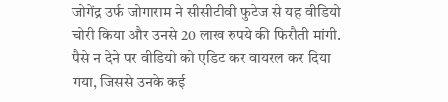जोगेंद्र उर्फ जोगाराम ने सीसीटीवी फुटेज से यह वीडियो चोरी किया और उनसे 20 लाख रुपये की फिरौती मांगी. पैसे न देने पर वीडियो को एडिट कर वायरल कर दिया गया, जिससे उनके कई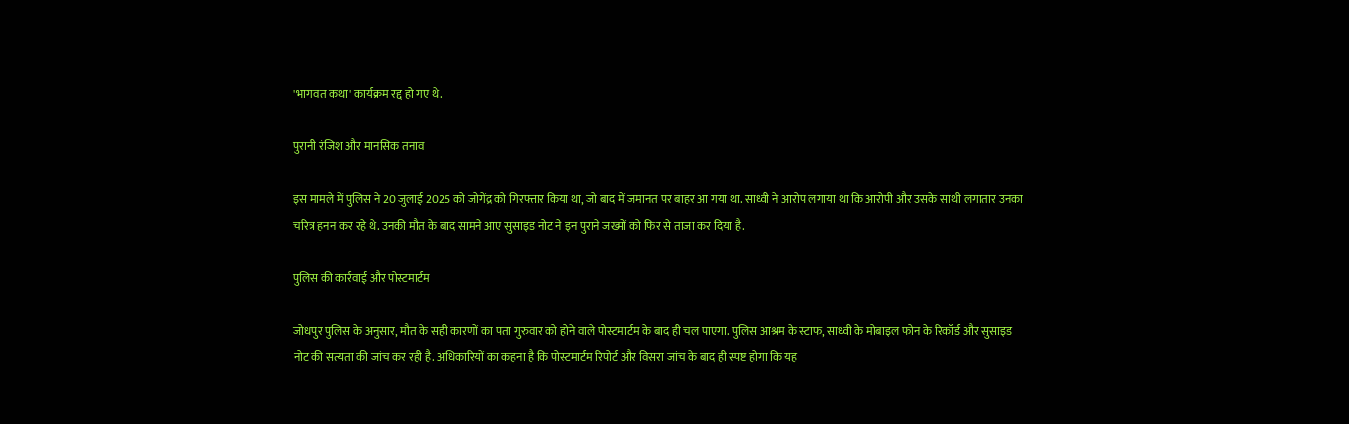'भागवत कथा' कार्यक्रम रद्द हो गए थे.

पुरानी रंजिश और मानसिक तनाव

इस मामले में पुलिस ने 20 जुलाई 2025 को जोगेंद्र को गिरफ्तार किया था, जो बाद में जमानत पर बाहर आ गया था. साध्वी ने आरोप लगाया था कि आरोपी और उसके साथी लगातार उनका चरित्र हनन कर रहे थे. उनकी मौत के बाद सामने आए सुसाइड नोट ने इन पुराने जख्मों को फिर से ताजा कर दिया है.

पुलिस की कार्रवाई और पोस्टमार्टम

जोधपुर पुलिस के अनुसार, मौत के सही कारणों का पता गुरुवार को होने वाले पोस्टमार्टम के बाद ही चल पाएगा. पुलिस आश्रम के स्टाफ, साध्वी के मोबाइल फोन के रिकॉर्ड और सुसाइड नोट की सत्यता की जांच कर रही है. अधिकारियों का कहना है कि पोस्टमार्टम रिपोर्ट और विसरा जांच के बाद ही स्पष्ट होगा कि यह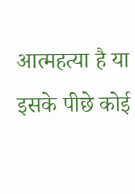आत्महत्या है या इसके पीछे कोई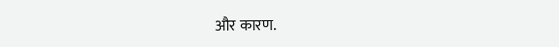और कारण.